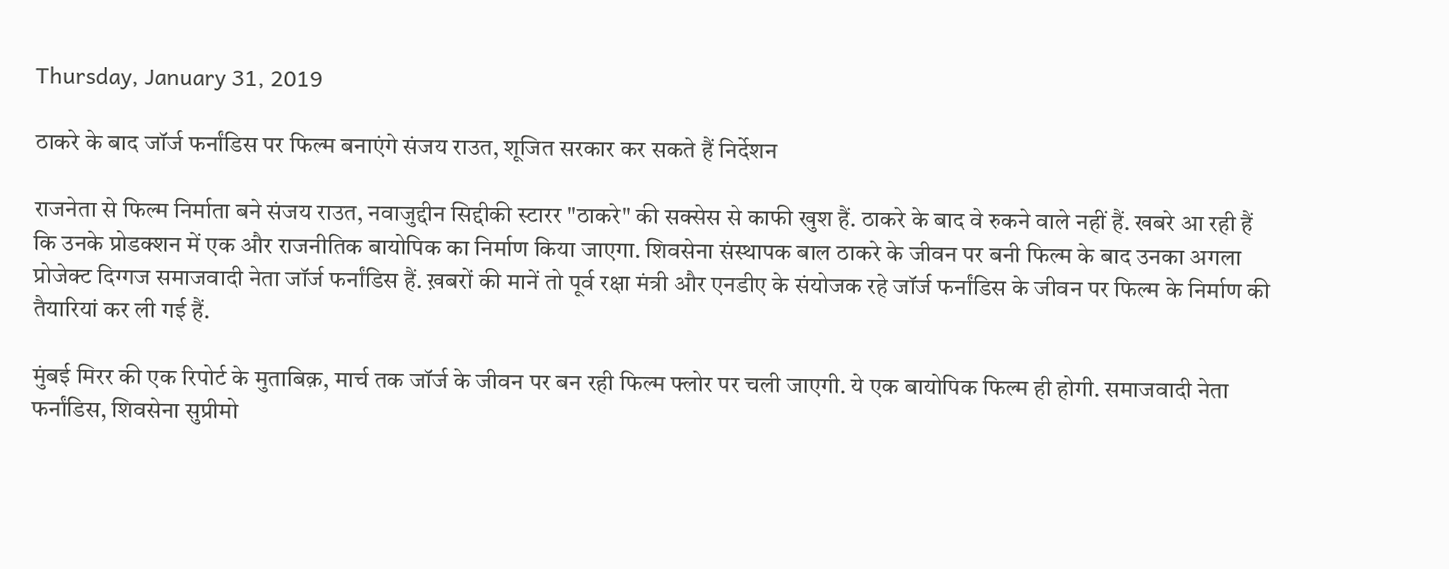Thursday, January 31, 2019

ठाकरे के बाद जॉर्ज फर्नांडिस पर फिल्म बनाएंगे संजय राउत, शूजित सरकार कर सकते हैं निर्देशन

राजनेता से फिल्म निर्माता बने संजय राउत, नवाजुद्दीन सिद्दीकी स्टारर "ठाकरे" की सक्सेस से काफी खुश हैं. ठाकरे के बाद वे रुकने वाले नहीं हैं. खबरे आ रही हैं कि उनके प्रोडक्शन में एक और राजनीतिक बायोपिक का निर्माण किया जाएगा. शिवसेना संस्थापक बाल ठाकरे के जीवन पर बनी फिल्म के बाद उनका अगला प्रोजेक्ट दिग्गज समाजवादी नेता जॉर्ज फर्नांडिस हैं. ख़बरों की मानें तो पूर्व रक्षा मंत्री और एनडीए के संयोजक रहे जॉर्ज फर्नांडिस के जीवन पर फिल्म के निर्माण की तैयारियां कर ली गई हैं.

मुंबई मिरर की एक रिपोर्ट के मुताबिक़, मार्च तक जॉर्ज के जीवन पर बन रही फिल्म फ्लोर पर चली जाएगी. ये एक बायोपिक फिल्म ही होगी. समाजवादी नेता फर्नांडिस, शिवसेना सुप्रीमो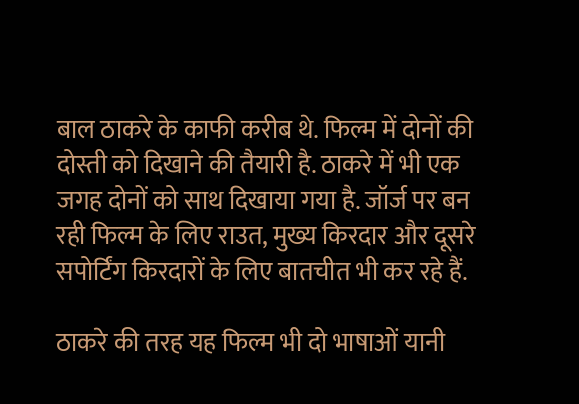बाल ठाकरे के काफी करीब थे. फिल्म में दोनों की दोस्ती को दिखाने की तैयारी है. ठाकरे में भी एक जगह दोनों को साथ दिखाया गया है. जॉर्ज पर बन रही फिल्म के लिए राउत, मुख्य किरदार और दूसरे सपोर्टिंग किरदारों के लिए बातचीत भी कर रहे हैं.

ठाकरे की तरह यह फिल्म भी दो भाषाओं यानी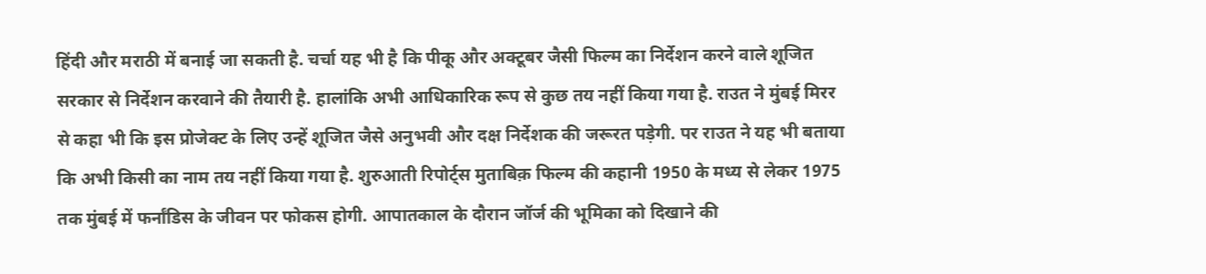हिंदी और मराठी में बनाई जा सकती है. चर्चा यह भी है कि पीकू और अक्टूबर जैसी फिल्म का निर्देशन करने वाले शूजित सरकार से निर्देशन करवाने की तैयारी है. हालांकि अभी आधिकारिक रूप से कुछ तय नहीं किया गया है. राउत ने मुंबई मिरर से कहा भी कि इस प्रोजेक्ट के लिए उन्हें शूजित जैसे अनुभवी और दक्ष निर्देशक की जरूरत पड़ेगी. पर राउत ने यह भी बताया कि अभी किसी का नाम तय नहीं किया गया है. शुरुआती रिपोर्ट्स मुताबिक़ फिल्म की कहानी 1950 के मध्य से लेकर 1975 तक मुंबई में फर्नांडिस के जीवन पर फोकस होगी. आपातकाल के दौरान जॉर्ज की भूमिका को दिखाने की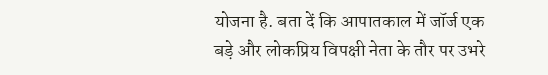योजना है. बता दें कि आपातकाल में जॉर्ज एक बड़े और लोकप्रिय विपक्षी नेता के तौर पर उभरे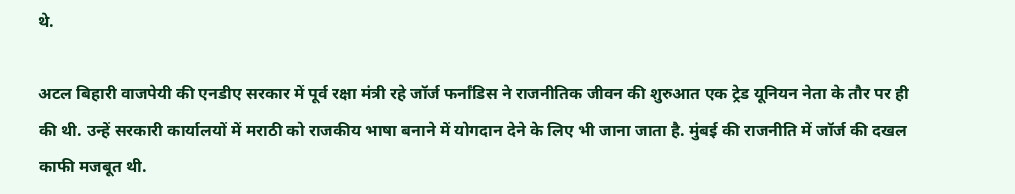थे.

अटल बिहारी वाजपेयी की एनडीए सरकार में पूर्व रक्षा मंत्री रहे जॉर्ज फर्नांडिस ने राजनीतिक जीवन की शुरुआत एक ट्रेड यूनियन नेता के तौर पर ही की थी. उन्हें सरकारी कार्यालयों में मराठी को राजकीय भाषा बनाने में योगदान देने के लिए भी जाना जाता है. मुंबई की राजनीति में जॉर्ज की दखल काफी मजबूत थी.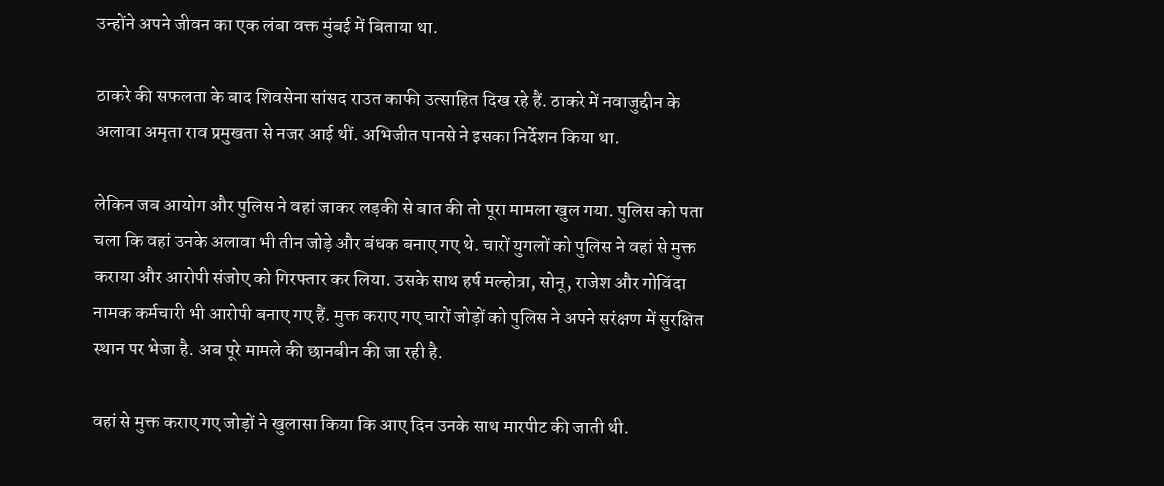उन्होंने अपने जीवन का एक लंबा वक्त मुंबई में बिताया था.

ठाकरे की सफलता के बाद शिवसेना सांसद राउत काफी उत्साहित दिख रहे हैं. ठाकरे में नवाजुद्दीन के अलावा अमृता राव प्रमुखता से नजर आई थीं. अभिजीत पानसे ने इसका निर्देशन किया था.

लेकिन जब आयोग और पुलिस ने वहां जाकर लड़की से बात की तो पूरा मामला खुल गया. पुलिस को पता चला कि वहां उनके अलावा भी तीन जोड़े और बंधक बनाए गए थे. चारों युगलों को पुलिस ने वहां से मुक्त कराया और आरोपी संजोए को गिरफ्तार कर लिया. उसके साथ हर्ष मल्होत्रा, सोनू, राजेश और गोविंदा नामक कर्मचारी भी आरोपी बनाए गए हैं. मुक्त कराए गए चारों जोड़ों को पुलिस ने अपने सरंक्षण में सुरक्षित स्थान पर भेजा है. अब पूरे मामले की छानबीन की जा रही है.

वहां से मुक्त कराए गए जोड़ों ने खुलासा किया कि आए दिन उनके साथ मारपीट की जाती थी.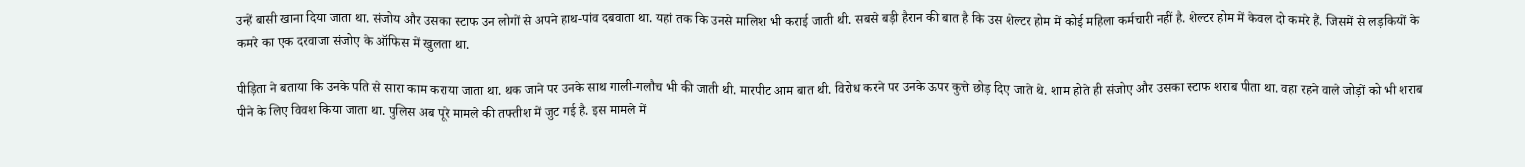उन्हें बासी खाना दिया जाता था. संजोय और उसका स्टाफ उन लोगों से अपने हाथ-पांव दबवाता था. यहां तक कि उनसे मालिश भी कराई जाती थी. सबसे बड़ी हैरान की बात है कि उस शेल्टर होम में कोई महिला कर्मचारी नहीं है. शेल्टर होम में केवल दो कमरे हैं. जिसमें से लड़कियों के कमरे का एक दरवाजा संजोए के ऑफिस में खुलता था.

पीड़िता ने बताया कि उनके पति से सारा काम कराया जाता था. थक जाने पर उनके साथ गाली-गलौच भी की जाती थी. मारपीट आम बात थी. विरोध करने पर उनके ऊपर कुत्ते छोड़ दिए जाते थे. शाम होते ही संजोए और उसका स्टाफ शराब पीता था. वहा रहने वाले जोड़ों को भी शराब पीने के लिए विवश किया जाता था. पुलिस अब पूरे मामले की तफ्तीश में जुट गई है. इस मामले में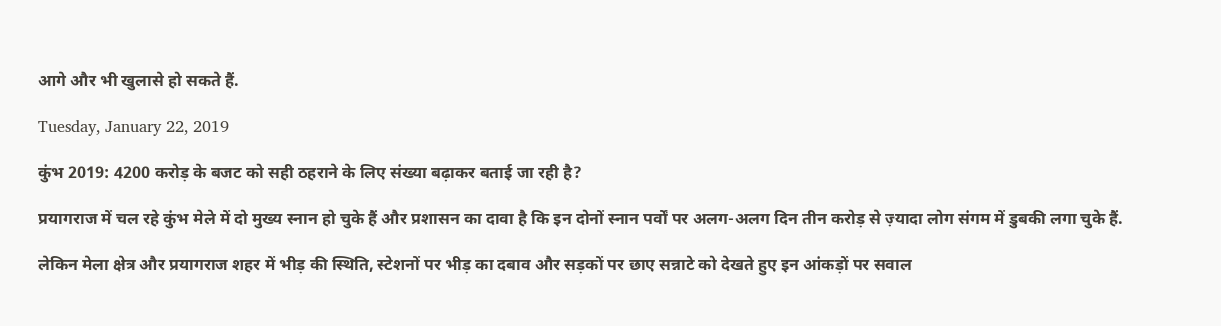आगे और भी खुलासे हो सकते हैं.

Tuesday, January 22, 2019

कुंभ 2019: 4200 करोड़ के बजट को सही ठहराने के लिए संख्या बढ़ाकर बताई जा रही है?

प्रयागराज में चल रहे कुंभ मेले में दो मुख्य स्नान हो चुके हैं और प्रशासन का दावा है कि इन दोनों स्नान पर्वों पर अलग-अलग दिन तीन करोड़ से ज़्यादा लोग संगम में डुबकी लगा चुके हैं.

लेकिन मेला क्षेत्र और प्रयागराज शहर में भीड़ की स्थिति, स्टेशनों पर भीड़ का दबाव और सड़कों पर छाए सन्नाटे को देखते हुए इन आंकड़ों पर सवाल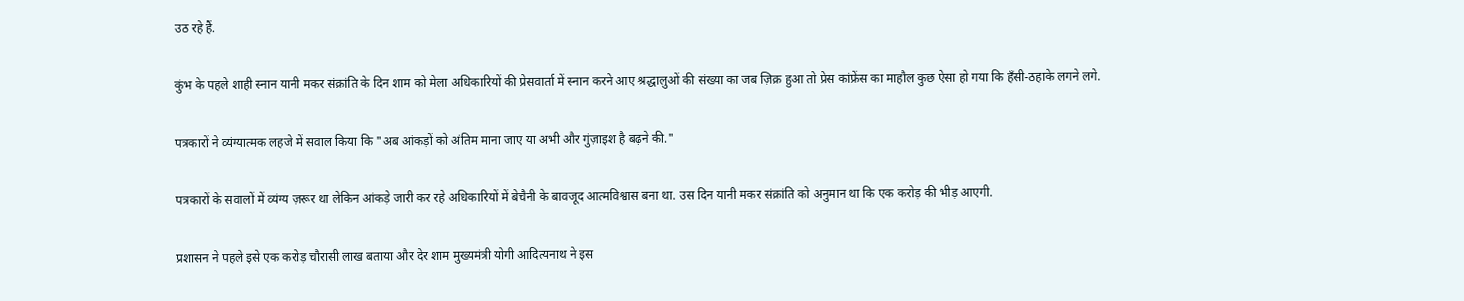उठ रहे हैं.

कुंभ के पहले शाही स्नान यानी मकर संक्रांति के दिन शाम को मेला अधिकारियों की प्रेसवार्ता में स्नान करने आए श्रद्धालुओं की संख्या का जब ज़िक्र हुआ तो प्रेस कांफ्रेंस का माहौल कुछ ऐसा हो गया कि हँसी-ठहाके लगने लगे.

पत्रकारों ने व्यंग्यात्मक लहजे में सवाल किया कि "अब आंकड़ों को अंतिम माना जाए या अभी और गुंज़ाइश है बढ़ने की."

पत्रकारों के सवालों में व्यंग्य ज़रूर था लेकिन आंकड़े जारी कर रहे अधिकारियों में बेचैनी के बावजूद आत्मविश्वास बना था. उस दिन यानी मकर संक्रांति को अनुमान था कि एक करोड़ की भीड़ आएगी.

प्रशासन ने पहले इसे एक करोड़ चौरासी लाख बताया और देर शाम मुख्यमंत्री योगी आदित्यनाथ ने इस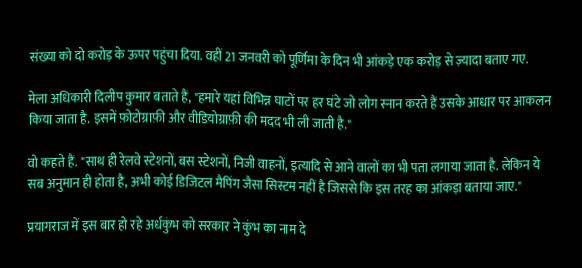संख्या को दो करोड़ के ऊपर पहुंचा दिया. वहीं 21 जनवरी को पूर्णिमा के दिन भी आंकड़े एक करोड़ से ज़्यादा बताए गए.

मेला अधिकारी दिलीप कुमार बताते हैं, "हमारे यहां विभिन्न घाटों पर हर घंटे जो लोग स्नान करते हैं उसके आधार पर आकलन किया जाता है. इसमें फ़ोटोग्राफ़ी और वीडियोग्राफ़ी की मदद भी ली जाती है."

वो कहते हैं. "साथ ही रेलवे स्टेशनों, बस स्टेशनों, निजी वाहनों, इत्यादि से आने वालों का भी पता लगाया जाता है. लेकिन ये सब अनुमान ही होता है, अभी कोई डिजिटल मैपिंग जैसा सिस्टम नहीं है जिससे कि इस तरह का आंकड़ा बताया जाए."

प्रयागराज में इस बार हो रहे अर्धकुंभ को सरकार ने कुंभ का नाम दे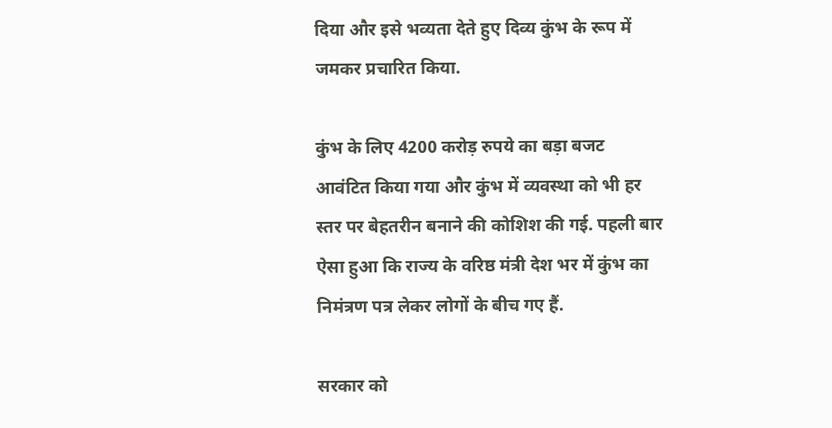दिया और इसे भव्यता देते हुए दिव्य कुंभ के रूप में जमकर प्रचारित किया.

कुंभ के लिए 4200 करोड़ रुपये का बड़ा बजट आवंटित किया गया और कुंभ में व्यवस्था को भी हर स्तर पर बेहतरीन बनाने की कोशिश की गई. पहली बार ऐसा हुआ कि राज्य के वरिष्ठ मंत्री देश भर में कुंभ का निमंत्रण पत्र लेकर लोगों के बीच गए हैं.

सरकार को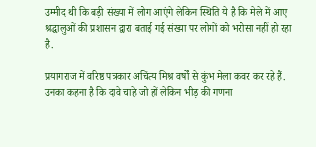उम्मीद थी कि बड़ी संख्या में लोग आएंगे लेकिन स्थिति ये है कि मेले में आए श्रद्धालुओं की प्रशासन द्वारा बताई गई संख्या पर लोगों को भरोसा नहीं हो रहा है.

प्रयागराज में वरिष्ठ पत्रकार अचिंत्य मिश्र वर्षों से कुंभ मेला कवर कर रहे हैं. उनका कहना है कि दावे चाहे जो हों लेकिन भीड़ की गणना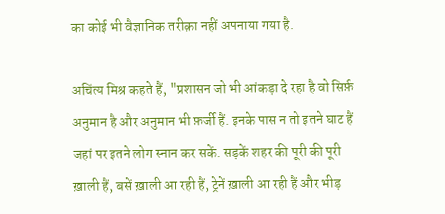का कोई भी वैज्ञानिक तरीक़ा नहीं अपनाया गया है.

अचिंत्य मिश्र कहते हैं, "प्रशासन जो भी आंकड़ा दे रहा है वो सिर्फ़ अनुमान है और अनुमान भी फ़र्जी हैं. इनके पास न तो इतने घाट हैं जहां पर इतने लोग स्नान कर सकें. सड़कें शहर की पूरी की पूरी ख़ाली हैं, बसें ख़ाली आ रही हैं, ट्रेनें ख़ाली आ रही हैं और भीड़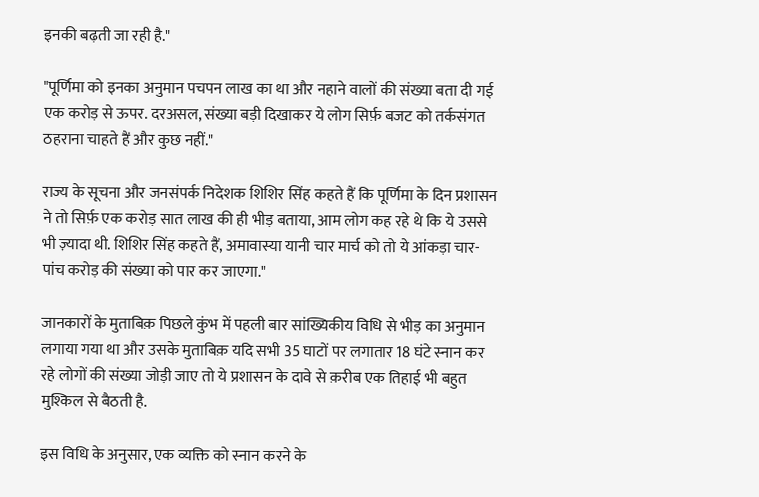इनकी बढ़ती जा रही है."

"पूर्णिमा को इनका अनुमान पचपन लाख का था और नहाने वालों की संख्या बता दी गई एक करोड़ से ऊपर. दरअसल, संख्या बड़ी दिखाकर ये लोग सिर्फ़ बजट को तर्कसंगत ठहराना चाहते हैं और कुछ नहीं."

राज्य के सूचना और जनसंपर्क निदेशक शिशिर सिंह कहते हैं कि पूर्णिमा के दिन प्रशासन ने तो सिर्फ़ एक करोड़ सात लाख की ही भीड़ बताया, आम लोग कह रहे थे कि ये उससे भी ज़्यादा थी. शिशिर सिंह कहते हैं, अमावास्या यानी चार मार्च को तो ये आंकड़ा चार-पांच करोड़ की संख्या को पार कर जाएगा."

जानकारों के मुताबिक़ पिछले कुंभ में पहली बार सांख्यिकीय विधि से भीड़ का अनुमान लगाया गया था और उसके मुताबिक़ यदि सभी 35 घाटों पर लगातार 18 घंटे स्नान कर रहे लोगों की संख्या जोड़ी जाए तो ये प्रशासन के दावे से क़रीब एक तिहाई भी बहुत मुश्किल से बैठती है.

इस विधि के अनुसार, एक व्यक्ति को स्नान करने के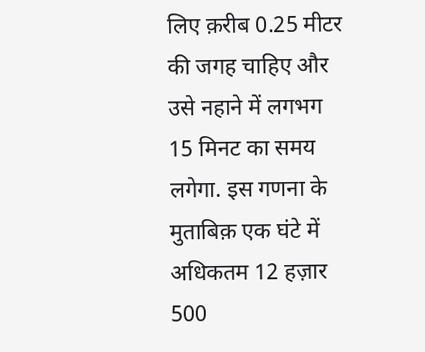लिए क़रीब 0.25 मीटर की जगह चाहिए और उसे नहाने में लगभग 15 मिनट का समय लगेगा. इस गणना के मुताबिक़ एक घंटे में अधिकतम 12 हज़ार 500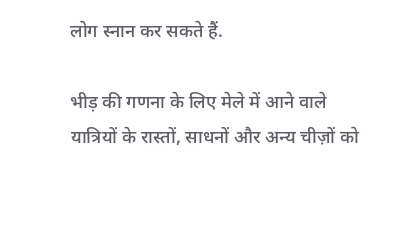लोग स्नान कर सकते हैं.

भीड़ की गणना के लिए मेले में आने वाले यात्रियों के रास्तों, साधनों और अन्य चीज़ों को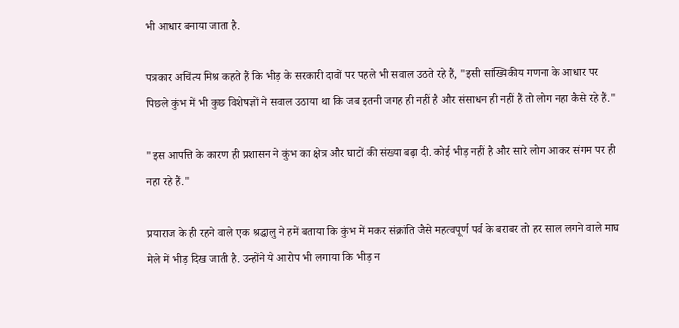भी आधार बनाया जाता है.

पत्रकार अचिंत्य मिश्र कहते हैं कि भीड़ के सरकारी दावों पर पहले भी सवाल उठते रहे हैं, "इसी सांख्यिकीय गणना के आधार पर पिछले कुंभ में भी कुछ विशेषज्ञों ने सवाल उठाया था कि जब इतनी जगह ही नहीं है और संसाधन ही नहीं हैं तो लोग नहा कैसे रहे हैं."

"इस आपत्ति के कारण ही प्रशासन ने कुंभ का क्षेत्र और घाटों की संख्या बढ़ा दी. कोई भीड़ नहीं है और सारे लोग आकर संगम पर ही नहा रहे हैं."

प्रयाराज के ही रहने वाले एक श्रद्धालु ने हमें बताया कि कुंभ में मकर संक्रांति जैसे महत्वपूर्ण पर्व के बराबर तो हर साल लगने वाले माघ मेले में भीड़ दिख जाती है. उन्होंने ये आरोप भी लगाया कि भीड़ न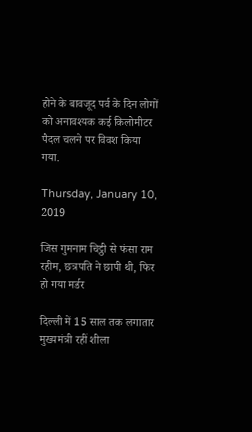होने के बावजूद पर्व के दिन लोगों को अनावश्यक कई किलोमीटर पैदल चलने पर विवश किया गया.

Thursday, January 10, 2019

जिस गुमनाम चिट्ठी से फंसा राम रहीम, छत्रपति ने छापी थी, फिर हो गया मर्डर

दिल्ली में 15 साल तक लगातार मुख्यमंत्री रहीं शीला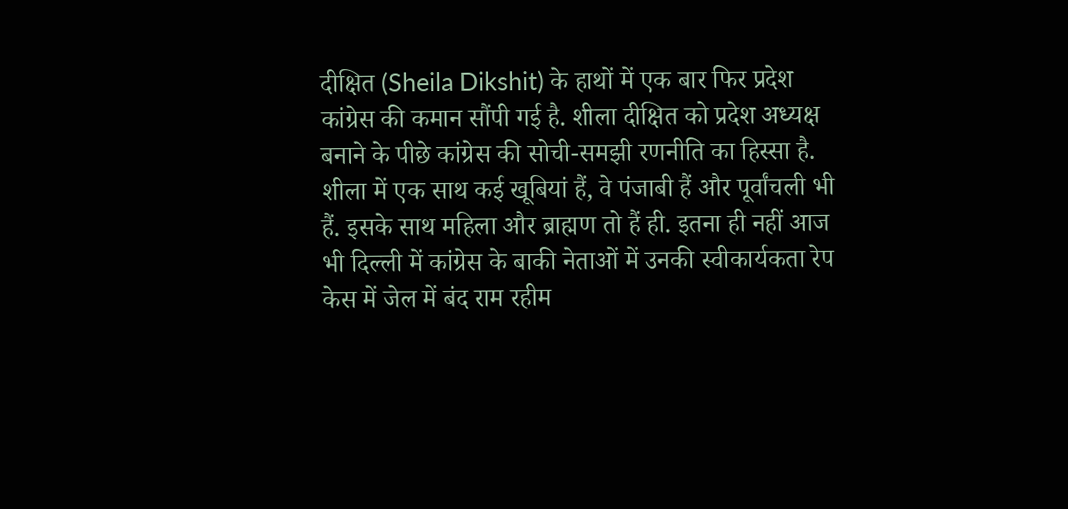दीक्षित (Sheila Dikshit) के हाथों में एक बार फिर प्रदेश कांग्रेस की कमान सौंपी गई है. शीला दीक्षित को प्रदेश अध्यक्ष बनाने के पीछे कांग्रेस की सोची-समझी रणनीति का हिस्सा है. शीला में एक साथ कई खूबियां हैं, वे पंजाबी हैं और पूर्वांचली भी हैं. इसके साथ महिला और ब्राह्मण तो हैं ही. इतना ही नहीं आज भी दिल्ली में कांग्रेस के बाकी नेताओं में उनकी स्वीकार्यकता रेप केस में जेल में बंद राम रहीम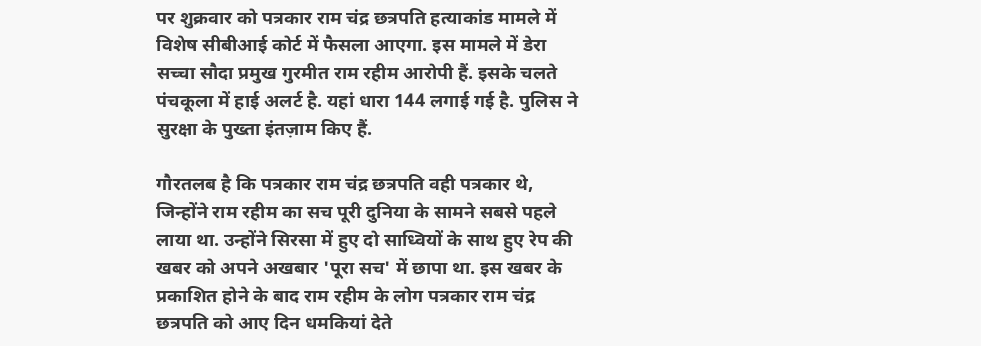पर शुक्रवार को पत्रकार राम चंद्र छत्रपति हत्याकांड मामले में विशेष सीबीआई कोर्ट में फैसला आएगा. इस मामले में डेरा सच्चा सौदा प्रमुख गुरमीत राम रहीम आरोपी हैं. इसके चलते पंचकूला में हाई अलर्ट है. यहां धारा 144 लगाई गई है. पुलिस ने सुरक्षा के पुख्ता इंतज़ाम किए हैं.

गौरतलब है कि पत्रकार राम चंद्र छत्रपति वही पत्रकार थे, जिन्होंने राम रहीम का सच पूरी दुनिया के सामने सबसे पहले लाया था. उन्होंने सिरसा में हुए दो साध्वियों के साथ हुए रेप की खबर को अपने अखबार 'पूरा सच' में छापा था. इस खबर के प्रकाशित होने के बाद राम रहीम के लोग पत्रकार राम चंद्र छत्रपति को आए दिन धमकियां देते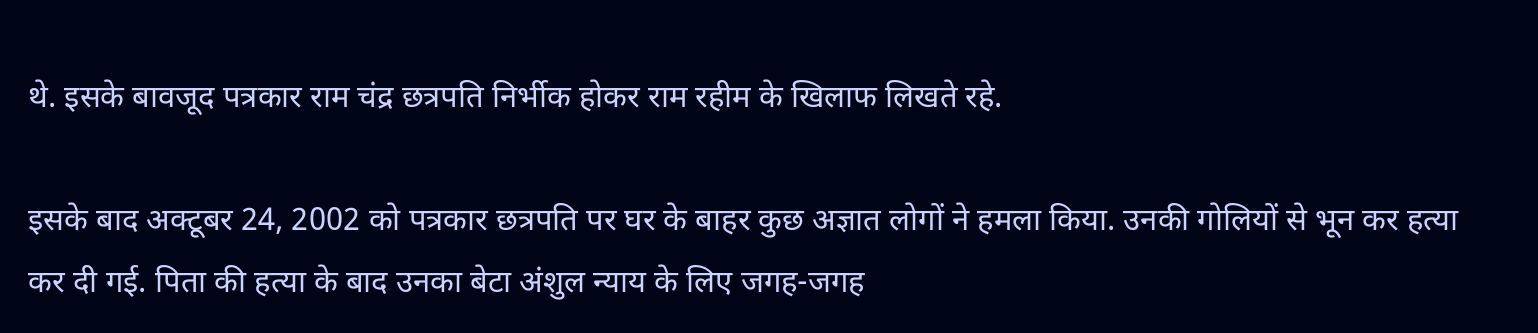थे. इसके बावजूद पत्रकार राम चंद्र छत्रपति निर्भीक होकर राम रहीम के खिलाफ लिखते रहे.

इसके बाद अक्टूबर 24, 2002 को पत्रकार छत्रपति पर घर के बाहर कुछ अज्ञात लोगों ने हमला किया. उनकी गोलियों से भून कर हत्या कर दी गई. पिता की हत्या के बाद उनका बेटा अंशुल न्याय के लिए जगह-जगह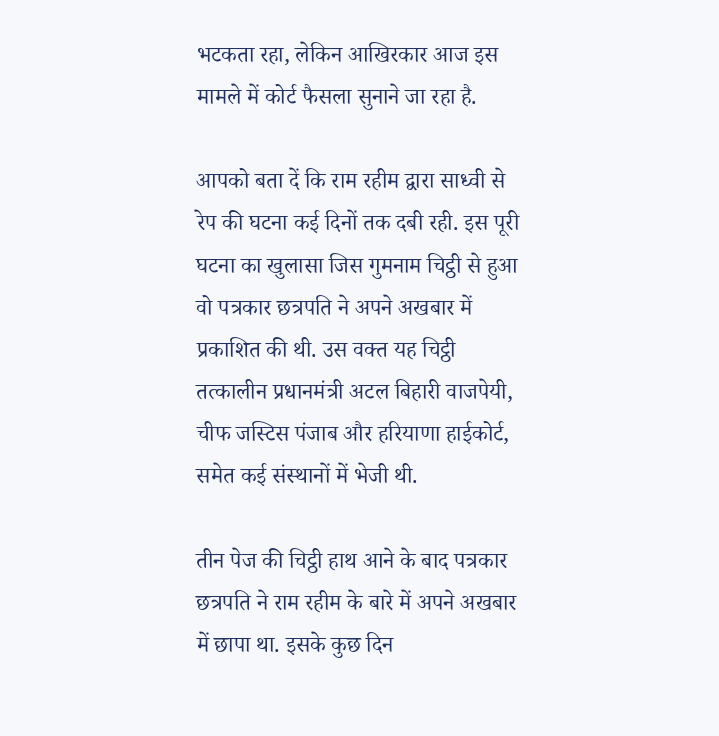भटकता रहा, लेकिन आखिरकार आज इस मामले में कोर्ट फैसला सुनाने जा रहा है.

आपको बता दें कि राम रहीम द्वारा साध्वी से रेप की घटना कई दिनों तक दबी रही. इस पूरी घटना का खुलासा जिस गुमनाम चिट्ठी से हुआ वो पत्रकार छत्रपति ने अपने अखबार में प्रकाशित की थी. उस वक्त यह चिट्ठी तत्कालीन प्रधानमंत्री अटल बिहारी वाजपेयी, चीफ जस्टिस पंजाब और हरियाणा हाईकोर्ट, समेत कई संस्थानों में भेजी थी.

तीन पेज की चिट्ठी हाथ आने के बाद पत्रकार छत्रपति ने राम रहीम के बारे में अपने अखबार में छापा था. इसके कुछ दिन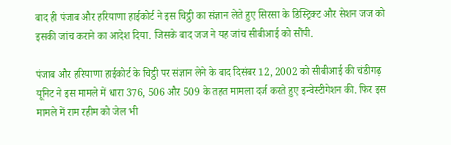बाद ही पंजाब और हरियाणा हाईकोर्ट ने इस चिट्ठी का संज्ञान लेते हुए सिरसा के डिस्ट्रिक्ट और सेशन जज को इसकी जांच कराने का आदेश दिया. जिसके बाद जज ने यह जांच सीबीआई को सौंपी.

पंजाब और हरियाणा हाईकोर्ट के चिट्ठी पर संज्ञान लेने के बाद दिसंबर 12, 2002 को सीबीआई की चंडीगढ़ यूनिट ने इस मामले में धारा 376, 506 और 509 के तहत मामला दर्ज करते हुए इन्वेस्टीगेशन की. फिर इस मामले में राम रहीम को जेल भी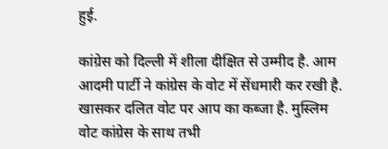हुई.

कांग्रेस को दिल्ली में शीला दीक्षित से उम्मीद है. आम आदमी पार्टी ने कांग्रेस के वोट में सेंधमारी कर रखी है. खासकर दलित वोट पर आप का कब्जा है. मुस्लिम वोट कांग्रेस के साथ तभी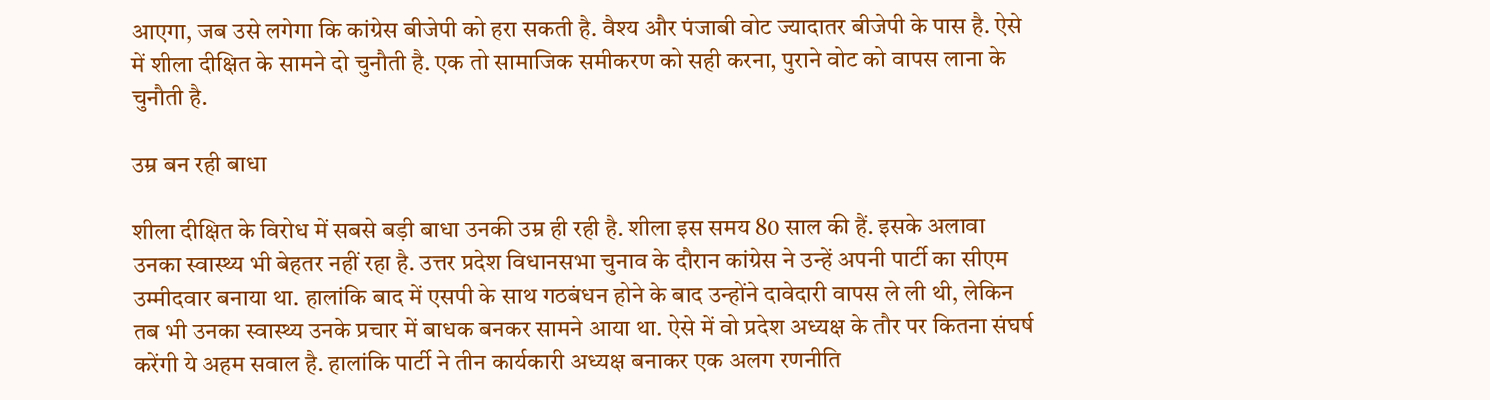आएगा, जब उसे लगेगा कि कांग्रेस बीजेपी को हरा सकती है. वैश्य और पंजाबी वोट ज्यादातर बीजेपी के पास है. ऐसे में शीला दीक्षित के सामने दो चुनौती है. एक तो सामाजिक समीकरण को सही करना, पुराने वोट को वापस लाना के चुनौती है.

उम्र बन रही बाधा

शीला दीक्षित के विरोध में सबसे बड़ी बाधा उनकी उम्र ही रही है. शीला इस समय 80 साल की हैं. इसके अलावा उनका स्वास्थ्य भी बेहतर नहीं रहा है. उत्तर प्रदेश विधानसभा चुनाव के दौरान कांग्रेस ने उन्हें अपनी पार्टी का सीएम उम्मीदवार बनाया था. हालांकि बाद में एसपी के साथ गठबंधन होने के बाद उन्होंने दावेदारी वापस ले ली थी, लेकिन तब भी उनका स्वास्थ्य उनके प्रचार में बाधक बनकर सामने आया था. ऐसे में वो प्रदेश अध्यक्ष के तौर पर कितना संघर्ष करेंगी ये अहम सवाल है. हालांकि पार्टी ने तीन कार्यकारी अध्यक्ष बनाकर एक अलग रणनीति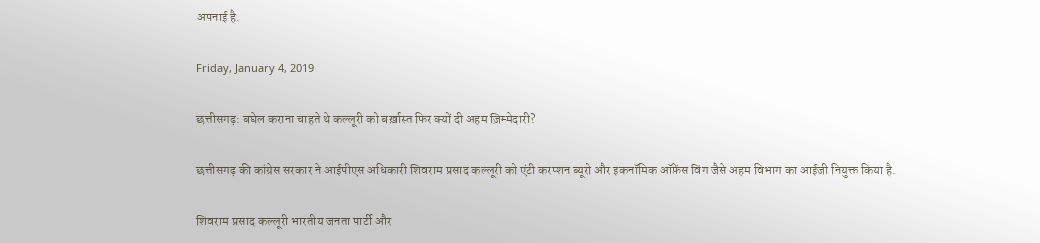अपनाई है.

Friday, January 4, 2019

छत्तीसगढ़: बघेल कराना चाहते थे कल्लूरी को बर्ख़ास्त फिर क्यों दी अहम ज़िम्मेदारी?

छत्तीसगढ़ की कांग्रेस सरकार ने आईपीएस अधिकारी शिवराम प्रसाद कल्लूरी को एंटी करप्शन ब्यूरो और इकनॉमिक ऑफ़ेंस विंग जैसे अहम विभाग का आईजी नियुक्त किया है.

शिवराम प्रसाद कल्लूरी भारतीय जनता पार्टी और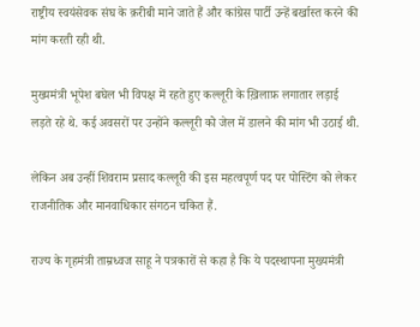राष्ट्रीय स्वयंसेवक संघ के क़रीबी माने जाते हैं और कांग्रेस पार्टी उन्हें बर्खास्त करने की मांग करती रही थी.

मुख्यमंत्री भूपेश बघेल भी विपक्ष में रहते हुए कल्लूरी के ख़िलाफ़ लगातार लड़ाई लड़ते रहे थे. कई अवसरों पर उन्होंने कल्लूरी को जेल में डालने की मांग भी उठाई थी.

लेकिन अब उन्हीं शिवराम प्रसाद कल्लूरी की इस महत्वपूर्ण पद पर पोस्टिंग को लेकर राजनीतिक और मानवाधिकार संगठन चकित हैं.

राज्य के गृहमंत्री ताम्रध्वज साहू ने पत्रकारों से कहा है कि ये पदस्थापना मुख्यमंत्री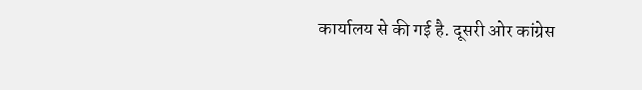कार्यालय से की गई है. दूसरी ओर कांग्रेस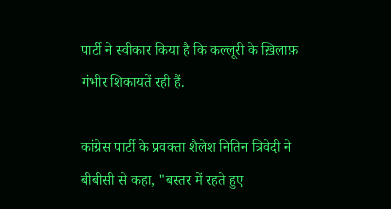पार्टी ने स्वीकार किया है कि कल्लूरी के ख़िलाफ़ गंभीर शिकायतें रही हैं.

कांग्रेस पार्टी के प्रवक्ता शैलेश नितिन त्रिवेदी ने बीबीसी से कहा, "बस्तर में रहते हुए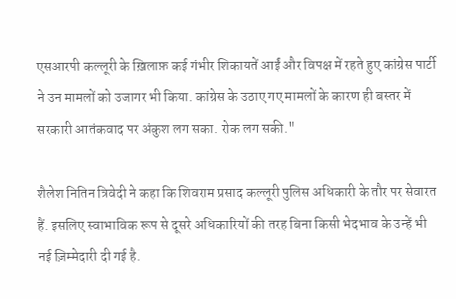एसआरपी कल्लूरी के ख़िलाफ़ कई गंभीर शिकायतें आईं और विपक्ष में रहते हुए कांग्रेस पार्टी ने उन मामलों को उजागर भी किया. कांग्रेस के उठाए गए मामलों के कारण ही बस्तर में सरकारी आतंकवाद पर अंकुश लग सका. रोक लग सकी."

शैलेश नितिन त्रिवेदी ने कहा कि शिवराम प्रसाद कल्लूरी पुलिस अधिकारी के तौर पर सेवारत हैं. इसलिए स्वाभाविक रूप से दूसरे अधिकारियों की तरह बिना किसी भेदभाव के उन्हें भी नई ज़िम्मेदारी दी गई है.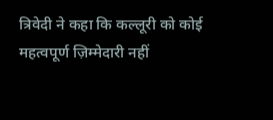त्रिवेदी ने कहा कि कल्लूरी को कोई महत्वपूर्ण ज़िम्मेदारी नहीं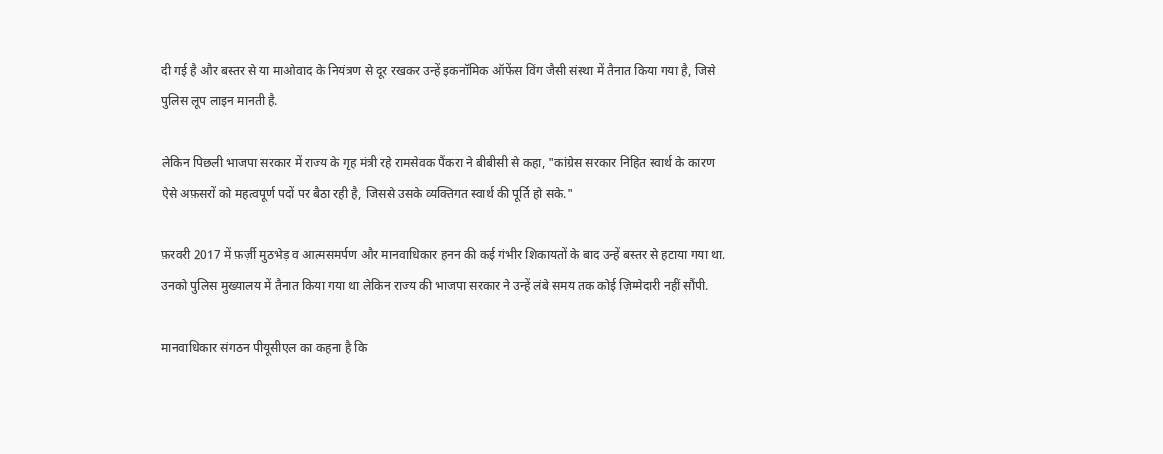दी गई है और बस्तर से या माओवाद के नियंत्रण से दूर रखकर उन्हें इकनॉमिक ऑफेंस विंग जैसी संस्था में तैनात किया गया है, जिसे पुलिस लूप लाइन मानती है.

लेकिन पिछली भाजपा सरकार में राज्य के गृह मंत्री रहे रामसेवक पैंकरा ने बीबीसी से कहा, "कांग्रेस सरकार निहित स्वार्थ के कारण ऐसे अफ़सरों को महत्वपूर्ण पदों पर बैठा रही है, जिससे उसके व्यक्तिगत स्वार्थ की पूर्ति हो सके."

फ़रवरी 2017 में फ़र्ज़ी मुठभेड़ व आत्मसमर्पण और मानवाधिकार हनन की कई गंभीर शिकायतों के बाद उन्हें बस्तर से हटाया गया था. उनको पुलिस मुख्यालय में तैनात किया गया था लेकिन राज्य की भाजपा सरकार ने उन्हें लंबे समय तक कोई ज़िम्मेदारी नहीं सौंपी.

मानवाधिकार संगठन पीयूसीएल का कहना है कि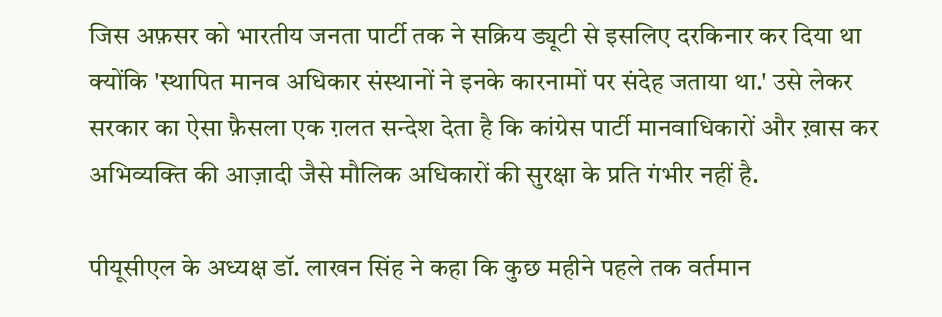जिस अफ़सर को भारतीय जनता पार्टी तक ने सक्रिय ड्यूटी से इसलिए दरकिनार कर दिया था क्योंकि 'स्थापित मानव अधिकार संस्थानों ने इनके कारनामों पर संदेह जताया था.' उसे लेकर सरकार का ऐसा फ़ैसला एक ग़लत सन्देश देता है कि कांग्रेस पार्टी मानवाधिकारों और ख़ास कर अभिव्यक्ति की आज़ादी जैसे मौलिक अधिकारों की सुरक्षा के प्रति गंभीर नहीं है.

पीयूसीएल के अध्यक्ष डॉ. लाखन सिंह ने कहा कि कुछ महीने पहले तक वर्तमान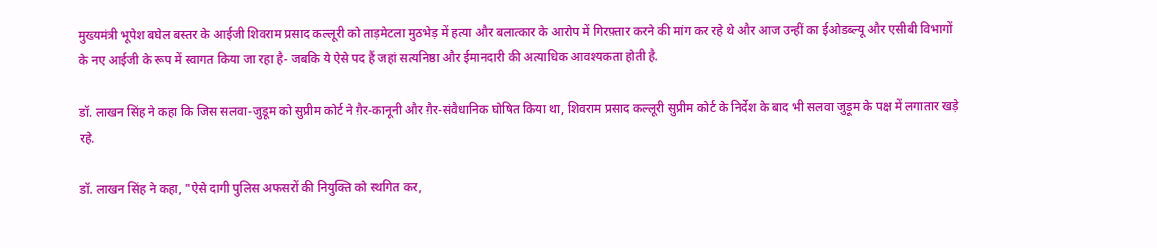मुख्यमंत्री भूपेश बघेल बस्तर के आईजी शिवराम प्रसाद कल्लूरी को ताड़मेटला मुठभेड़ में हत्या और बलात्कार के आरोप में गिरफ़्तार करने की मांग कर रहे थे और आज उन्हीं का ईओडब्ल्यू और एसीबी विभागों के नए आईजी के रूप में स्वागत किया जा रहा है- जबकि ये ऐसे पद हैं जहां सत्यनिष्ठा और ईमानदारी की अत्याधिक आवश्यकता होती है.

डॉ. लाखन सिंह ने कहा कि जिस सलवा-जुडूम को सुप्रीम कोर्ट ने ग़ैर-कानूनी और ग़ैर-संवैधानिक घोषित किया था, शिवराम प्रसाद कल्लूरी सुप्रीम कोर्ट के निर्देश के बाद भी सलवा जुड़ूम के पक्ष में लगातार खड़े रहे.

डॉ. लाखन सिंह ने कहा, "ऐसे दागी पुलिस अफसरों की नियुक्ति को स्थगित कर,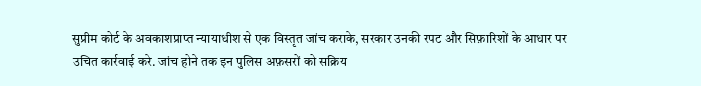सुप्रीम कोर्ट के अवकाशप्राप्त न्यायाधीश से एक विस्तृत जांच कराके, सरकार उनकी रपट और सिफ़ारिशों के आधार पर उचित कार्रवाई करे. जांच होने तक इन पुलिस अफ़सरों को सक्रिय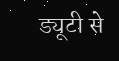ड्यूटी से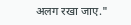अलग रखा जाए."